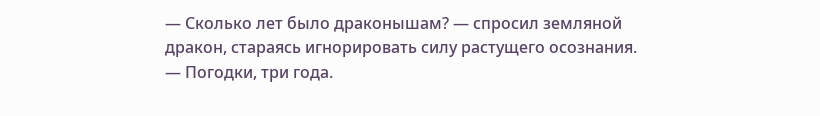— Сколько лет было драконышам? — спросил земляной дракон, стараясь игнорировать силу растущего осознания.
— Погодки, три года.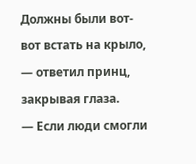Должны были вот-вот встать на крыло, — ответил принц, закрывая глаза.
— Если люди смогли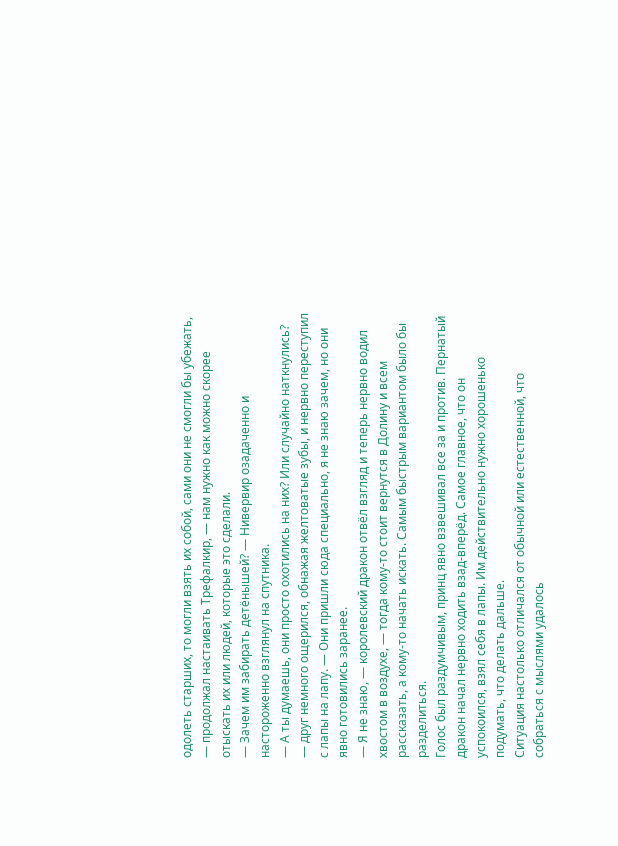одолеть старших, то могли взять их собой, сами они не смогли бы убежать, — продолжал настаивать Трефалкир, — нам нужно как можно скорее отыскать их или людей, которые это сделали.
— Зачем им забирать детёнышей? — Нивервир озадаченно и настороженно взглянул на спутника.
— А ты думаешь, они просто охотились на них? Или случайно наткнулись? — друг немного ощерился, обнажая желтоватые зубы, и нервно переступил с лапы на лапу. — Они пришли сюда специально, я не знаю зачем, но они явно готовились заранее.
— Я не знаю, — королевский дракон отвёл взгляд и теперь нервно водил хвостом в воздухе, — тогда кому-то стоит вернутся в Долину и всем рассказать, а кому-то начать искать. Самым быстрым вариантом было бы разделиться.
Голос был раздумчивым, принц явно взвешивал все за и против. Пернатый дракон начал нервно ходить взад-вперёд. Самое главное, что он успокоился, взял себя в лапы. Им действительно нужно хорошенько подумать, что делать дальше.
Ситуация настолько отличался от обычной или естественной, что собраться с мыслями удалось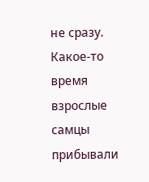не сразу. Какое-то время взрослые самцы прибывали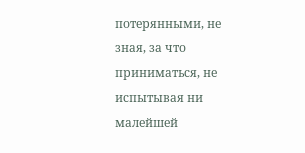потерянными, не зная, за что приниматься, не испытывая ни малейшей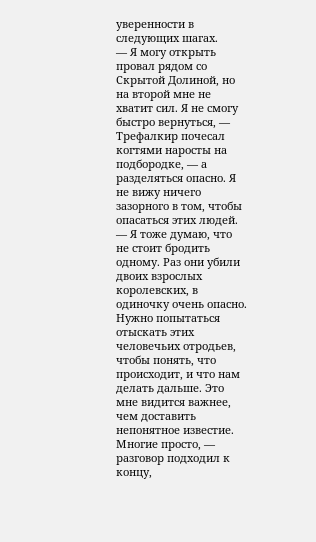уверенности в следующих шагах.
— Я могу открыть провал рядом со Скрытой Долиной, но на второй мне не хватит сил. Я не смогу быстро вернуться, — Трефалкир почесал когтями наросты на подбородке, — а разделяться опасно. Я не вижу ничего зазорного в том, чтобы опасаться этих людей.
— Я тоже думаю, что не стоит бродить одному. Раз они убили двоих взрослых королевских, в одиночку очень опасно. Нужно попытаться отыскать этих человечьих отродьев, чтобы понять, что происходит, и что нам делать дальше. Это мне видится важнее, чем доставить непонятное известие. Многие просто, — разговор подходил к концу,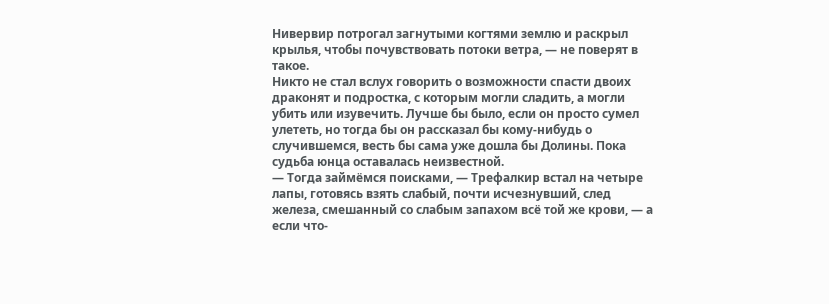Нивервир потрогал загнутыми когтями землю и раскрыл крылья, чтобы почувствовать потоки ветра, — не поверят в такое.
Никто не стал вслух говорить о возможности спасти двоих драконят и подростка, с которым могли сладить, а могли убить или изувечить. Лучше бы было, если он просто сумел улететь, но тогда бы он рассказал бы кому-нибудь о случившемся, весть бы сама уже дошла бы Долины. Пока судьба юнца оставалась неизвестной.
— Тогда займёмся поисками, — Трефалкир встал на четыре лапы, готовясь взять слабый, почти исчезнувший, след железа, смешанный со слабым запахом всё той же крови, — а если что-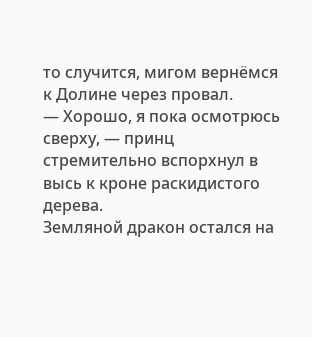то случится, мигом вернёмся к Долине через провал.
— Хорошо, я пока осмотрюсь сверху, — принц стремительно вспорхнул в высь к кроне раскидистого дерева.
Земляной дракон остался на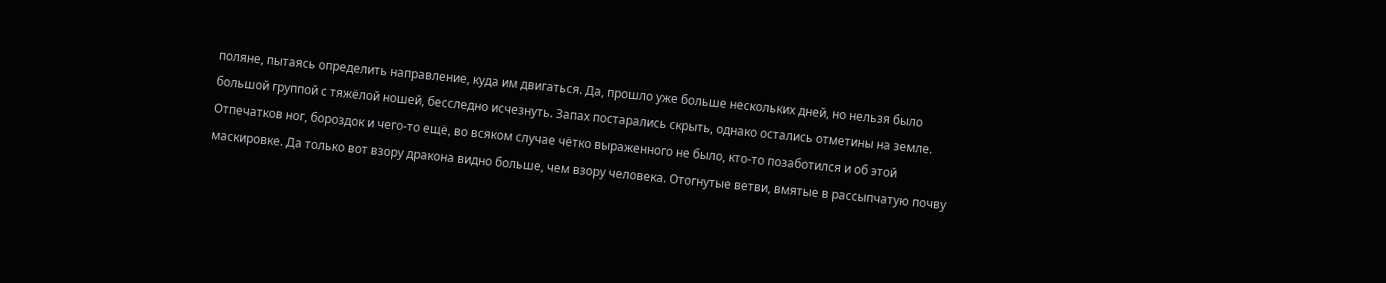поляне, пытаясь определить направление, куда им двигаться. Да, прошло уже больше нескольких дней, но нельзя было большой группой с тяжёлой ношей, бесследно исчезнуть. Запах постарались скрыть, однако остались отметины на земле. Отпечатков ног, бороздок и чего-то ещё, во всяком случае чётко выраженного не было, кто-то позаботился и об этой маскировке. Да только вот взору дракона видно больше, чем взору человека. Отогнутые ветви, вмятые в рассыпчатую почву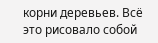корни деревьев. Всё это рисовало собой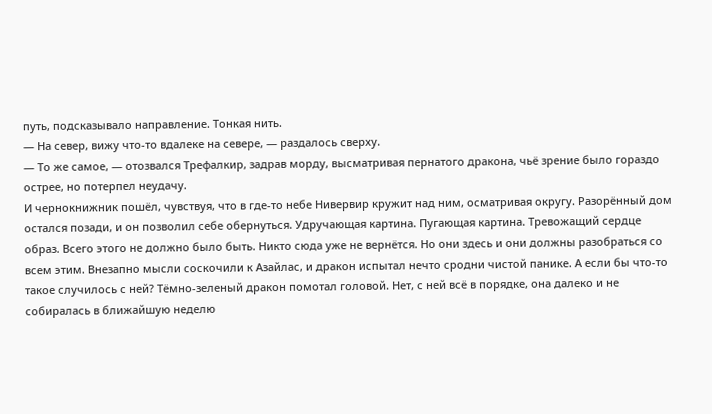путь, подсказывало направление. Тонкая нить.
— На север, вижу что-то вдалеке на севере, — раздалось сверху.
— То же самое, — отозвался Трефалкир, задрав морду, высматривая пернатого дракона, чьё зрение было гораздо острее, но потерпел неудачу.
И чернокнижник пошёл, чувствуя, что в где-то небе Нивервир кружит над ним, осматривая округу. Разорённый дом остался позади, и он позволил себе обернуться. Удручающая картина. Пугающая картина. Тревожащий сердце образ. Всего этого не должно было быть. Никто сюда уже не вернётся. Но они здесь и они должны разобраться со всем этим. Внезапно мысли соскочили к Азайлас, и дракон испытал нечто сродни чистой панике. А если бы что-то такое случилось с ней? Тёмно-зеленый дракон помотал головой. Нет, с ней всё в порядке, она далеко и не собиралась в ближайшую неделю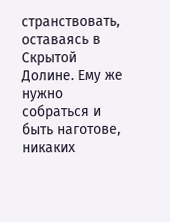странствовать, оставаясь в Скрытой Долине. Ему же нужно собраться и быть наготове, никаких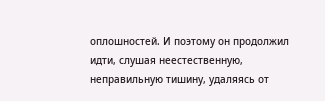оплошностей. И поэтому он продолжил идти, слушая неестественную, неправильную тишину, удаляясь от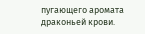пугающего аромата драконьей крови.